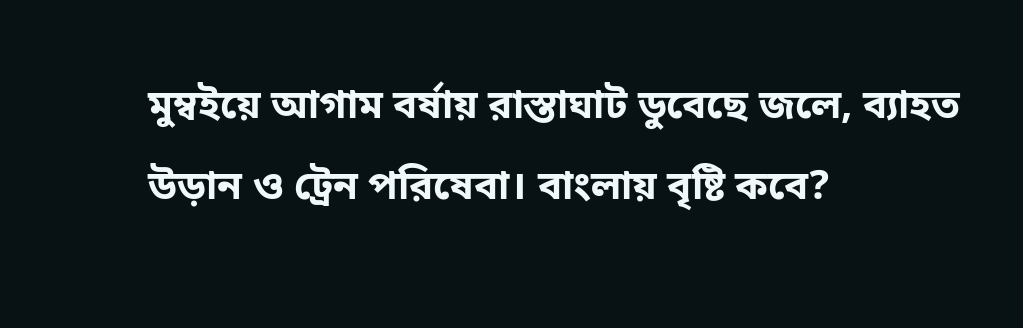মুম্বইয়ে আগাম বর্ষায় রাস্তাঘাট ডুবেছে জলে, ব্যাহত উড়ান ও ট্রেন পরিষেবা। বাংলায় বৃষ্টি কবে?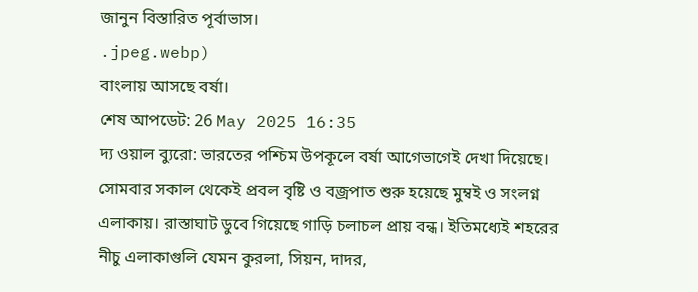জানুন বিস্তারিত পূর্বাভাস।
.jpeg.webp)
বাংলায় আসছে বর্ষা।
শেষ আপডেট: 26 May 2025 16:35
দ্য ওয়াল ব্যুরো: ভারতের পশ্চিম উপকূলে বর্ষা আগেভাগেই দেখা দিয়েছে। সোমবার সকাল থেকেই প্রবল বৃষ্টি ও বজ্রপাত শুরু হয়েছে মুম্বই ও সংলগ্ন এলাকায়। রাস্তাঘাট ডুবে গিয়েছে গাড়ি চলাচল প্রায় বন্ধ। ইতিমধ্যেই শহরের নীচু এলাকাগুলি যেমন কুরলা, সিয়ন, দাদর,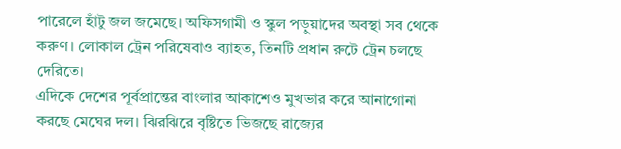পারেলে হাঁটু জল জমেছে। অফিসগামী ও স্কুল পড়ুয়াদের অবস্থা সব থেকে করুণ। লোকাল ট্রেন পরিষেবাও ব্যাহত, তিনটি প্রধান রুটে ট্রেন চলছে দেরিতে।
এদিকে দেশের পূর্বপ্রান্তের বাংলার আকাশেও মুখভার করে আনাগোনা করছে মেঘের দল। ঝিরঝিরে বৃষ্টিতে ভিজছে রাজ্যের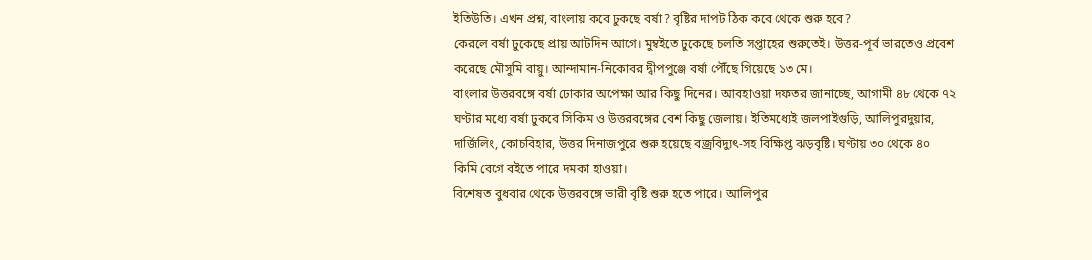ইতিউতি। এখন প্রশ্ন, বাংলায় কবে ঢুকছে বর্ষা? বৃষ্টির দাপট ঠিক কবে থেকে শুরু হবে?
কেরলে বর্ষা ঢুকেছে প্রায় আটদিন আগে। মুম্বইতে ঢুকেছে চলতি সপ্তাহের শুরুতেই। উত্তর-পূর্ব ভারতেও প্রবেশ করেছে মৌসুমি বায়ু। আন্দামান-নিকোবর দ্বীপপুঞ্জে বর্ষা পৌঁছে গিয়েছে ১৩ মে।
বাংলার উত্তরবঙ্গে বর্ষা ঢোকার অপেক্ষা আর কিছু দিনের। আবহাওয়া দফতর জানাচ্ছে, আগামী ৪৮ থেকে ৭২ ঘণ্টার মধ্যে বর্ষা ঢুকবে সিকিম ও উত্তরবঙ্গের বেশ কিছু জেলায়। ইতিমধ্যেই জলপাইগুড়ি, আলিপুরদুয়ার, দার্জিলিং, কোচবিহার, উত্তর দিনাজপুরে শুরু হয়েছে বজ্রবিদ্যুৎ-সহ বিক্ষিপ্ত ঝড়বৃষ্টি। ঘণ্টায় ৩০ থেকে ৪০ কিমি বেগে বইতে পারে দমকা হাওয়া।
বিশেষত বুধবার থেকে উত্তরবঙ্গে ভারী বৃষ্টি শুরু হতে পারে। আলিপুর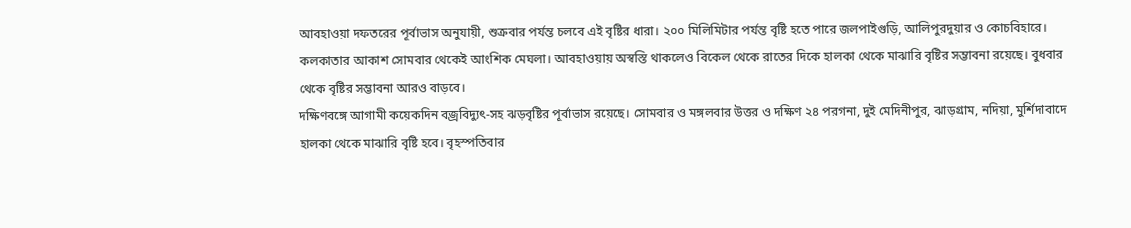আবহাওয়া দফতরের পূর্বাভাস অনুযায়ী, শুক্রবার পর্যন্ত চলবে এই বৃষ্টির ধারা। ২০০ মিলিমিটার পর্যন্ত বৃষ্টি হতে পারে জলপাইগুড়ি, আলিপুরদুয়ার ও কোচবিহারে।
কলকাতার আকাশ সোমবার থেকেই আংশিক মেঘলা। আবহাওয়ায় অস্বস্তি থাকলেও বিকেল থেকে রাতের দিকে হালকা থেকে মাঝারি বৃষ্টির সম্ভাবনা রয়েছে। বুধবার থেকে বৃষ্টির সম্ভাবনা আরও বাড়বে।
দক্ষিণবঙ্গে আগামী কয়েকদিন বজ্রবিদ্যুৎ-সহ ঝড়বৃষ্টির পূর্বাভাস রয়েছে। সোমবার ও মঙ্গলবার উত্তর ও দক্ষিণ ২৪ পরগনা, দুই মেদিনীপুর, ঝাড়গ্রাম, নদিয়া, মুর্শিদাবাদে হালকা থেকে মাঝারি বৃষ্টি হবে। বৃহস্পতিবার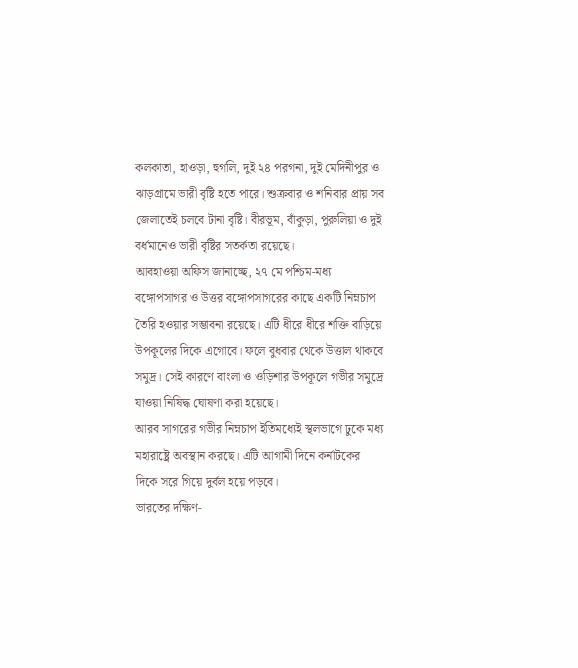কলকাতা, হাওড়া, হুগলি, দুই ২৪ পরগনা, দুই মেদিনীপুর ও ঝাড়গ্রামে ভারী বৃষ্টি হতে পারে। শুক্রবার ও শনিবার প্রায় সব জেলাতেই চলবে টানা বৃষ্টি। বীরভূম, বাঁকুড়া, পুরুলিয়া ও দুই বর্ধমানেও ভারী বৃষ্টির সতর্কতা রয়েছে।
আবহাওয়া অফিস জানাচ্ছে, ২৭ মে পশ্চিম-মধ্য বঙ্গোপসাগর ও উত্তর বঙ্গোপসাগরের কাছে একটি নিম্নচাপ তৈরি হওয়ার সম্ভাবনা রয়েছে। এটি ধীরে ধীরে শক্তি বাড়িয়ে উপকূলের দিকে এগোবে। ফলে বুধবার থেকে উত্তাল থাকবে সমুদ্র। সেই কারণে বাংলা ও ওড়িশার উপকূলে গভীর সমুদ্রে যাওয়া নিষিদ্ধ ঘোষণা করা হয়েছে।
আরব সাগরের গভীর নিম্নচাপ ইতিমধ্যেই স্থলভাগে ঢুকে মধ্য মহারাষ্ট্রে অবস্থান করছে। এটি আগামী দিনে কর্নাটকের দিকে সরে গিয়ে দুর্বল হয়ে পড়বে।
ভারতের দক্ষিণ-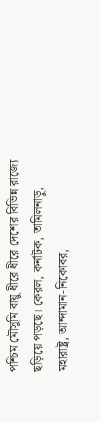পশ্চিম মৌসুমি বায়ু ধীরে ধীরে দেশের বিভিন্ন রাজ্যে ছড়িয়ে পড়ছে। কেরল, কর্নাটক, তামিলনাড়ু, মহারাষ্ট্র, আন্দামান-নিকোবর,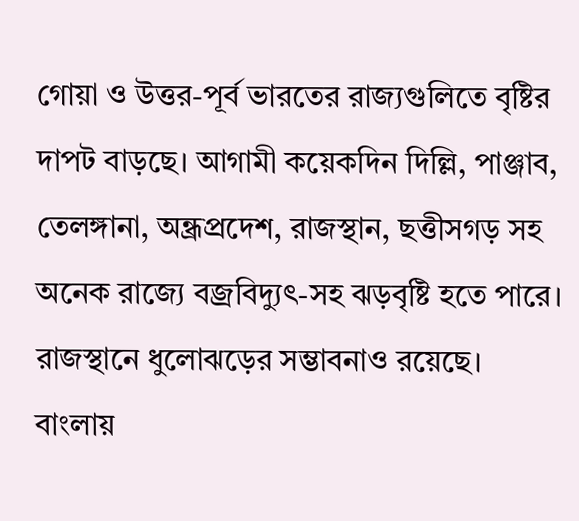গোয়া ও উত্তর-পূর্ব ভারতের রাজ্যগুলিতে বৃষ্টির দাপট বাড়ছে। আগামী কয়েকদিন দিল্লি, পাঞ্জাব, তেলঙ্গানা, অন্ধ্রপ্রদেশ, রাজস্থান, ছত্তীসগড় সহ অনেক রাজ্যে বজ্রবিদ্যুৎ-সহ ঝড়বৃষ্টি হতে পারে। রাজস্থানে ধুলোঝড়ের সম্ভাবনাও রয়েছে।
বাংলায়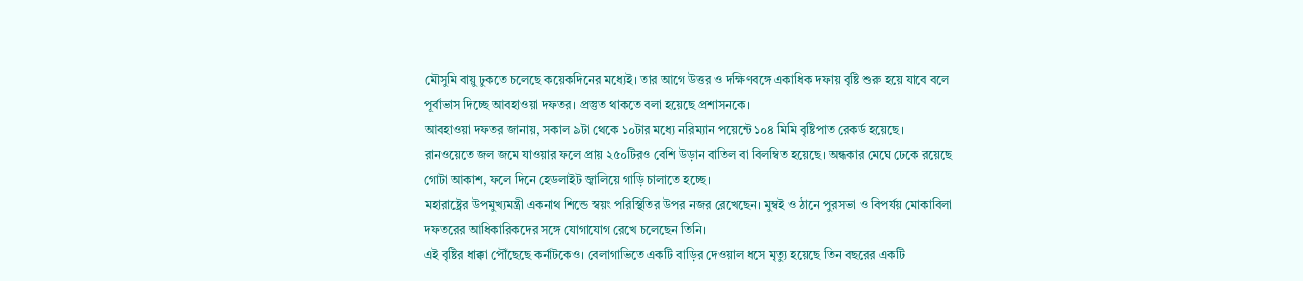মৌসুমি বায়ু ঢুকতে চলেছে কয়েকদিনের মধ্যেই। তার আগে উত্তর ও দক্ষিণবঙ্গে একাধিক দফায় বৃষ্টি শুরু হয়ে যাবে বলে পূর্বাভাস দিচ্ছে আবহাওয়া দফতর। প্রস্তুত থাকতে বলা হয়েছে প্রশাসনকে।
আবহাওয়া দফতর জানায়, সকাল ৯টা থেকে ১০টার মধ্যে নরিম্যান পয়েন্টে ১০৪ মিমি বৃষ্টিপাত রেকর্ড হয়েছে। রানওয়েতে জল জমে যাওয়ার ফলে প্রায় ২৫০টিরও বেশি উড়ান বাতিল বা বিলম্বিত হয়েছে। অন্ধকার মেঘে ঢেকে রয়েছে গোটা আকাশ, ফলে দিনে হেডলাইট জ্বালিয়ে গাড়ি চালাতে হচ্ছে।
মহারাষ্ট্রের উপমুখ্যমন্ত্রী একনাথ শিন্ডে স্বয়ং পরিস্থিতির উপর নজর রেখেছেন। মুম্বই ও ঠানে পুরসভা ও বিপর্যয় মোকাবিলা দফতরের আধিকারিকদের সঙ্গে যোগাযোগ রেখে চলেছেন তিনি।
এই বৃষ্টির ধাক্কা পৌঁছেছে কর্নাটকেও। বেলাগাভিতে একটি বাড়ির দেওয়াল ধসে মৃত্যু হয়েছে তিন বছরের একটি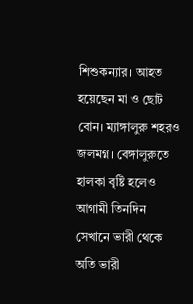শিশুকন্যার। আহত হয়েছেন মা ও ছোট বোন। ম্যাঙ্গালুরু শহরও জলমগ্ন। বেঙ্গালুরুতে হালকা বৃষ্টি হলেও আগামী তিনদিন সেখানে ভারী থেকে অতি ভারী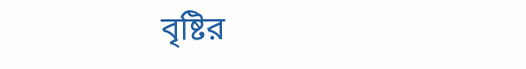বৃষ্টির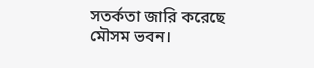সতর্কতা জারি করেছে মৌসম ভবন।